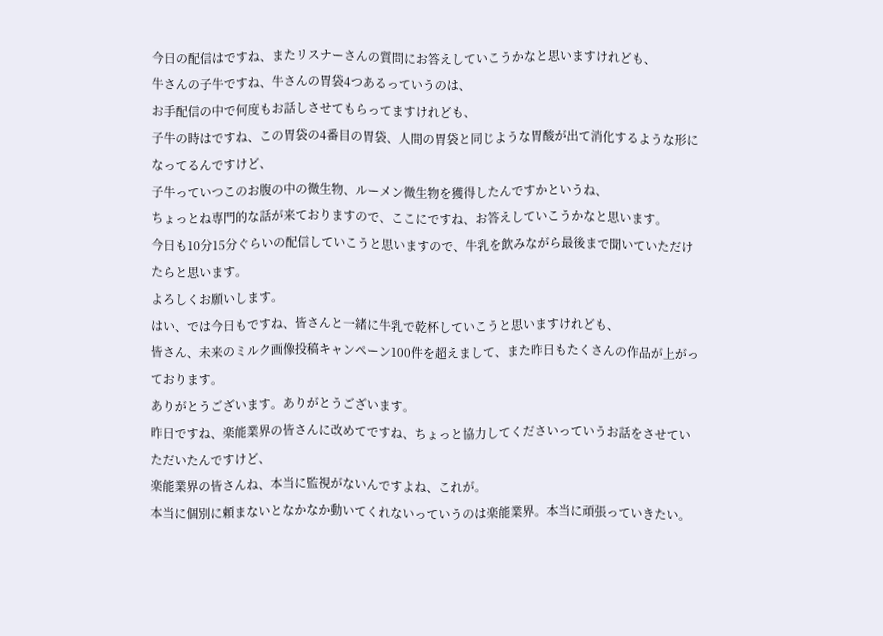今日の配信はですね、またリスナーさんの質問にお答えしていこうかなと思いますけれども、
牛さんの子牛ですね、牛さんの胃袋4つあるっていうのは、
お手配信の中で何度もお話しさせてもらってますけれども、
子牛の時はですね、この胃袋の4番目の胃袋、人間の胃袋と同じような胃酸が出て消化するような形になってるんですけど、
子牛っていつこのお腹の中の微生物、ルーメン微生物を獲得したんですかというね、
ちょっとね専門的な話が来ておりますので、ここにですね、お答えしていこうかなと思います。
今日も10分15分ぐらいの配信していこうと思いますので、牛乳を飲みながら最後まで聞いていただけたらと思います。
よろしくお願いします。
はい、では今日もですね、皆さんと一緒に牛乳で乾杯していこうと思いますけれども、
皆さん、未来のミルク画像投稿キャンペーン100件を超えまして、また昨日もたくさんの作品が上がっております。
ありがとうございます。ありがとうございます。
昨日ですね、楽能業界の皆さんに改めてですね、ちょっと協力してくださいっていうお話をさせていただいたんですけど、
楽能業界の皆さんね、本当に監視がないんですよね、これが。
本当に個別に頼まないとなかなか動いてくれないっていうのは楽能業界。本当に頑張っていきたい。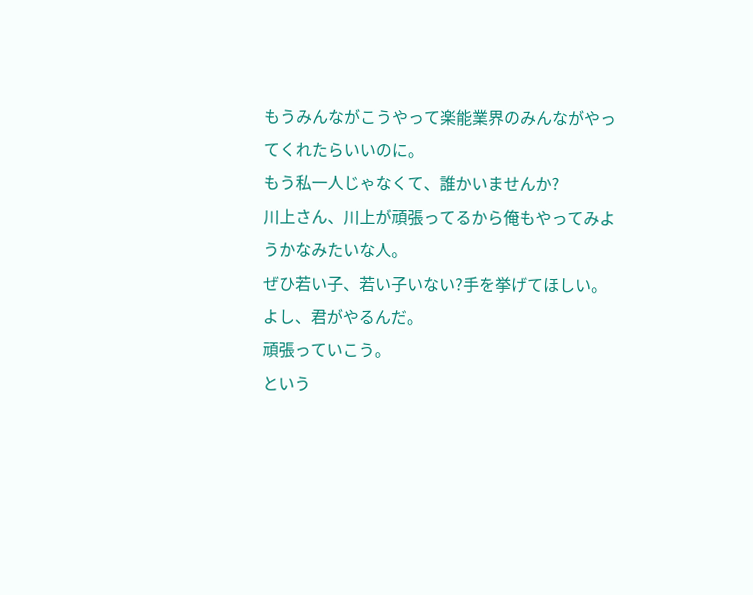もうみんながこうやって楽能業界のみんながやってくれたらいいのに。
もう私一人じゃなくて、誰かいませんか?
川上さん、川上が頑張ってるから俺もやってみようかなみたいな人。
ぜひ若い子、若い子いない?手を挙げてほしい。
よし、君がやるんだ。
頑張っていこう。
という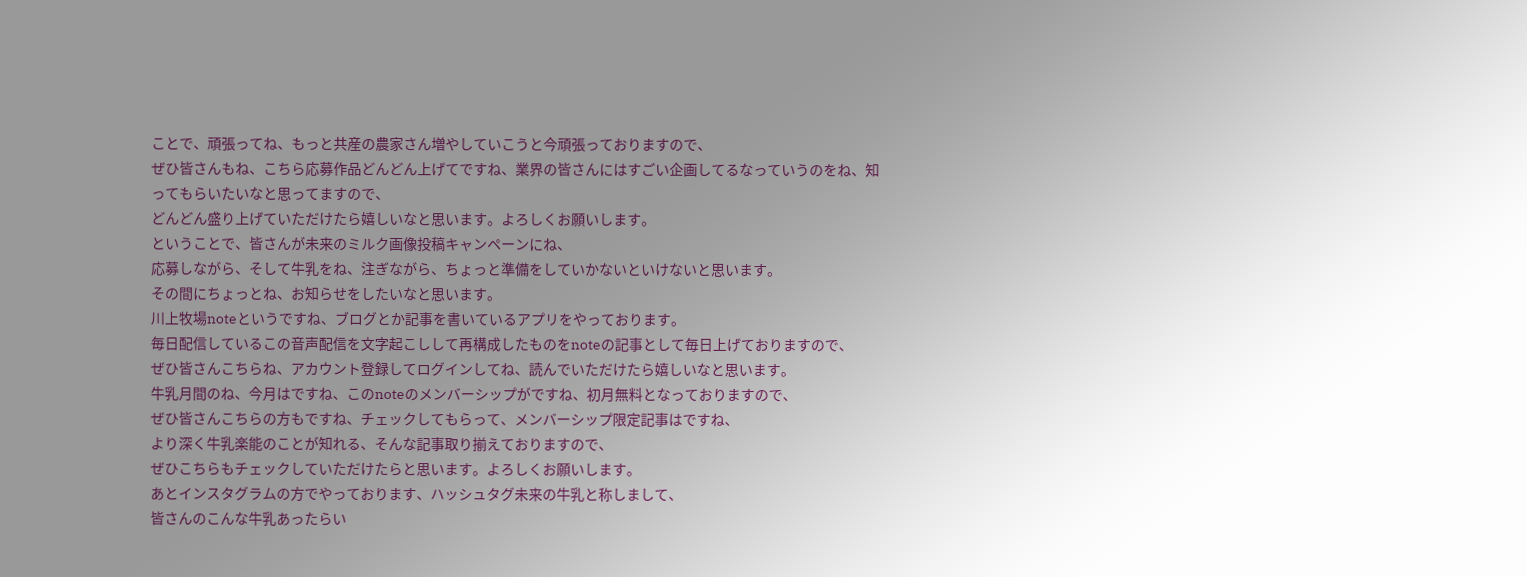ことで、頑張ってね、もっと共産の農家さん増やしていこうと今頑張っておりますので、
ぜひ皆さんもね、こちら応募作品どんどん上げてですね、業界の皆さんにはすごい企画してるなっていうのをね、知ってもらいたいなと思ってますので、
どんどん盛り上げていただけたら嬉しいなと思います。よろしくお願いします。
ということで、皆さんが未来のミルク画像投稿キャンペーンにね、
応募しながら、そして牛乳をね、注ぎながら、ちょっと準備をしていかないといけないと思います。
その間にちょっとね、お知らせをしたいなと思います。
川上牧場noteというですね、ブログとか記事を書いているアプリをやっております。
毎日配信しているこの音声配信を文字起こしして再構成したものをnoteの記事として毎日上げておりますので、
ぜひ皆さんこちらね、アカウント登録してログインしてね、読んでいただけたら嬉しいなと思います。
牛乳月間のね、今月はですね、このnoteのメンバーシップがですね、初月無料となっておりますので、
ぜひ皆さんこちらの方もですね、チェックしてもらって、メンバーシップ限定記事はですね、
より深く牛乳楽能のことが知れる、そんな記事取り揃えておりますので、
ぜひこちらもチェックしていただけたらと思います。よろしくお願いします。
あとインスタグラムの方でやっております、ハッシュタグ未来の牛乳と称しまして、
皆さんのこんな牛乳あったらい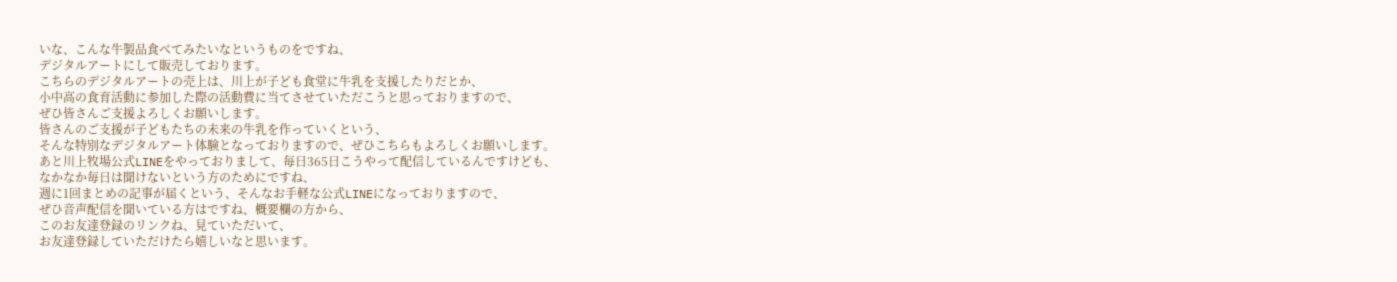いな、こんな牛製品食べてみたいなというものをですね、
デジタルアートにして販売しております。
こちらのデジタルアートの売上は、川上が子ども食堂に牛乳を支援したりだとか、
小中高の食育活動に参加した際の活動費に当てさせていただこうと思っておりますので、
ぜひ皆さんご支援よろしくお願いします。
皆さんのご支援が子どもたちの未来の牛乳を作っていくという、
そんな特別なデジタルアート体験となっておりますので、ぜひこちらもよろしくお願いします。
あと川上牧場公式LINEをやっておりまして、毎日365日こうやって配信しているんですけども、
なかなか毎日は聞けないという方のためにですね、
週に1回まとめの記事が届くという、そんなお手軽な公式LINEになっておりますので、
ぜひ音声配信を聞いている方はですね、概要欄の方から、
このお友達登録のリンクね、見ていただいて、
お友達登録していただけたら嬉しいなと思います。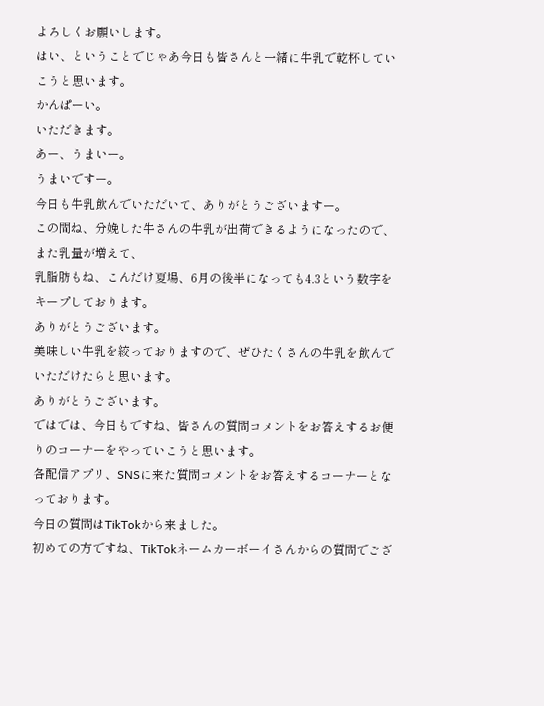よろしくお願いします。
はい、ということでじゃあ今日も皆さんと一緒に牛乳で乾杯していこうと思います。
かんぱーい。
いただきます。
あー、うまいー。
うまいですー。
今日も牛乳飲んでいただいて、ありがとうございますー。
この間ね、分娩した牛さんの牛乳が出荷できるようになったので、また乳量が増えて、
乳脂肪もね、こんだけ夏場、6月の後半になっても4.3という数字をキープしております。
ありがとうございます。
美味しい牛乳を絞っておりますので、ぜひたくさんの牛乳を飲んでいただけたらと思います。
ありがとうございます。
ではでは、今日もですね、皆さんの質問コメントをお答えするお便りのコーナーをやっていこうと思います。
各配信アプリ、SNSに来た質問コメントをお答えするコーナーとなっております。
今日の質問はTikTokから来ました。
初めての方ですね、TikTokネームカーボーイさんからの質問でござ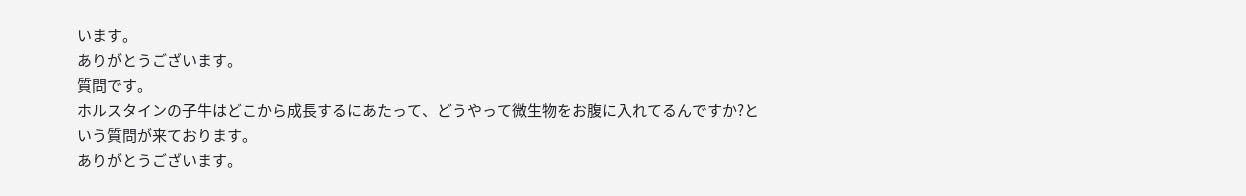います。
ありがとうございます。
質問です。
ホルスタインの子牛はどこから成長するにあたって、どうやって微生物をお腹に入れてるんですか?という質問が来ております。
ありがとうございます。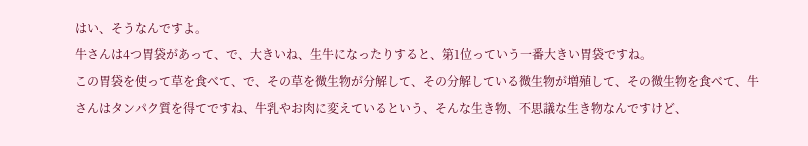はい、そうなんですよ。
牛さんは4つ胃袋があって、で、大きいね、生牛になったりすると、第1位っていう一番大きい胃袋ですね。
この胃袋を使って草を食べて、で、その草を微生物が分解して、その分解している微生物が増殖して、その微生物を食べて、牛さんはタンパク質を得てですね、牛乳やお肉に変えているという、そんな生き物、不思議な生き物なんですけど、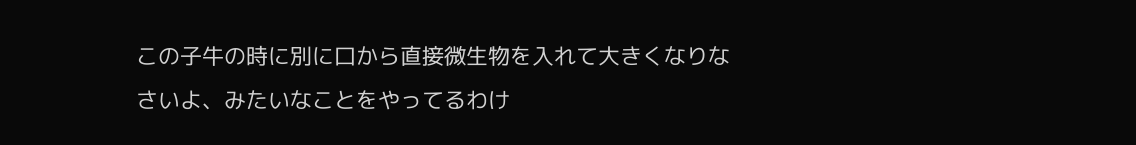この子牛の時に別に口から直接微生物を入れて大きくなりなさいよ、みたいなことをやってるわけ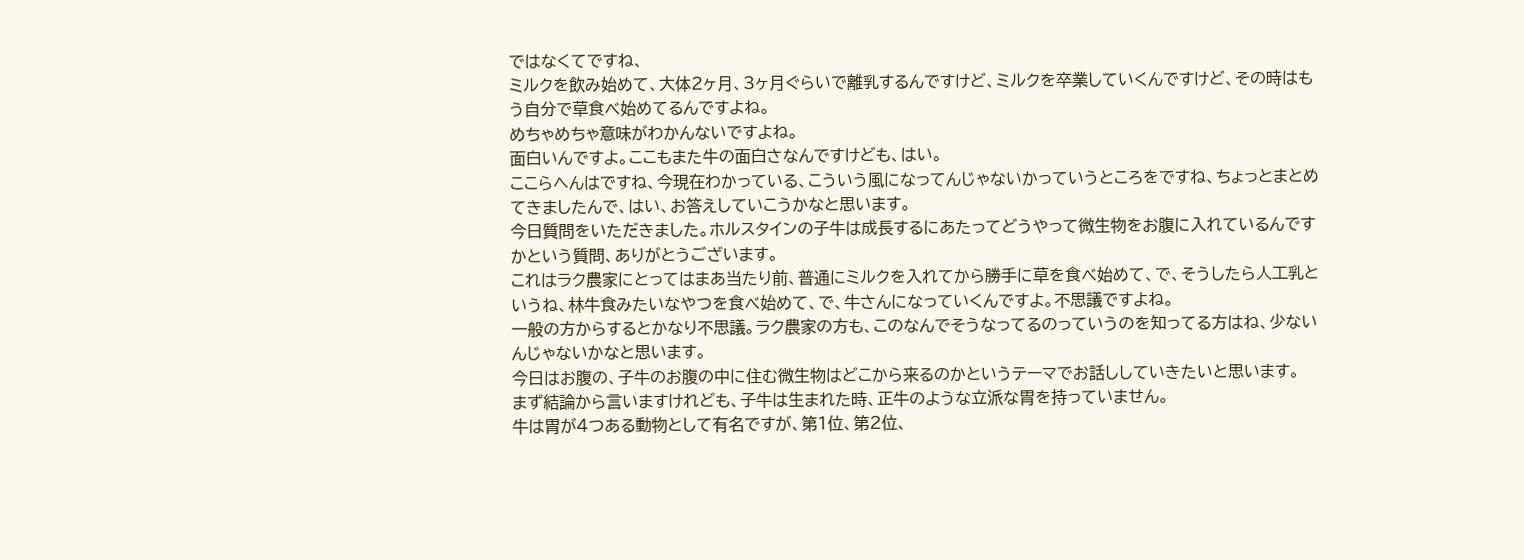ではなくてですね、
ミルクを飲み始めて、大体2ヶ月、3ヶ月ぐらいで離乳するんですけど、ミルクを卒業していくんですけど、その時はもう自分で草食べ始めてるんですよね。
めちゃめちゃ意味がわかんないですよね。
面白いんですよ。ここもまた牛の面白さなんですけども、はい。
ここらへんはですね、今現在わかっている、こういう風になってんじゃないかっていうところをですね、ちょっとまとめてきましたんで、はい、お答えしていこうかなと思います。
今日質問をいただきました。ホルスタインの子牛は成長するにあたってどうやって微生物をお腹に入れているんですかという質問、ありがとうございます。
これはラク農家にとってはまあ当たり前、普通にミルクを入れてから勝手に草を食べ始めて、で、そうしたら人工乳というね、林牛食みたいなやつを食べ始めて、で、牛さんになっていくんですよ。不思議ですよね。
一般の方からするとかなり不思議。ラク農家の方も、このなんでそうなってるのっていうのを知ってる方はね、少ないんじゃないかなと思います。
今日はお腹の、子牛のお腹の中に住む微生物はどこから来るのかというテーマでお話ししていきたいと思います。
まず結論から言いますけれども、子牛は生まれた時、正牛のような立派な胃を持っていません。
牛は胃が4つある動物として有名ですが、第1位、第2位、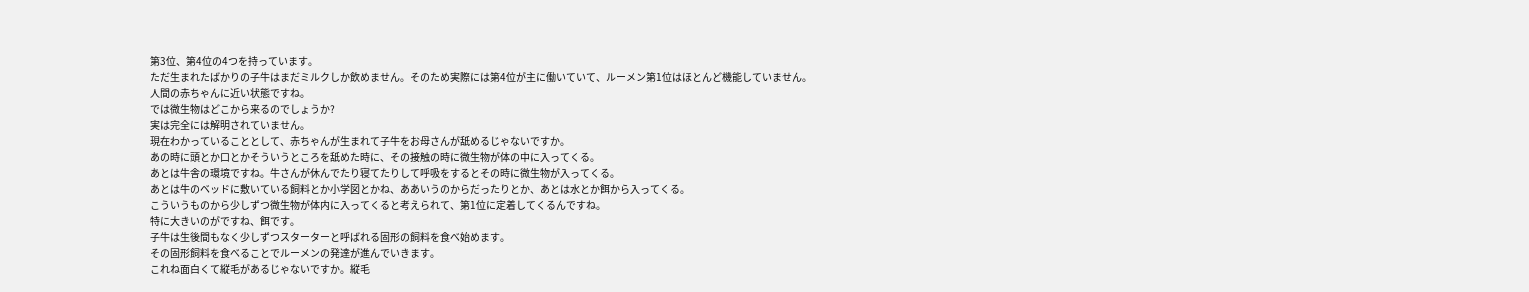第3位、第4位の4つを持っています。
ただ生まれたばかりの子牛はまだミルクしか飲めません。そのため実際には第4位が主に働いていて、ルーメン第1位はほとんど機能していません。
人間の赤ちゃんに近い状態ですね。
では微生物はどこから来るのでしょうか?
実は完全には解明されていません。
現在わかっていることとして、赤ちゃんが生まれて子牛をお母さんが舐めるじゃないですか。
あの時に頭とか口とかそういうところを舐めた時に、その接触の時に微生物が体の中に入ってくる。
あとは牛舎の環境ですね。牛さんが休んでたり寝てたりして呼吸をするとその時に微生物が入ってくる。
あとは牛のベッドに敷いている飼料とか小学図とかね、ああいうのからだったりとか、あとは水とか餌から入ってくる。
こういうものから少しずつ微生物が体内に入ってくると考えられて、第1位に定着してくるんですね。
特に大きいのがですね、餌です。
子牛は生後間もなく少しずつスターターと呼ばれる固形の飼料を食べ始めます。
その固形飼料を食べることでルーメンの発達が進んでいきます。
これね面白くて縦毛があるじゃないですか。縦毛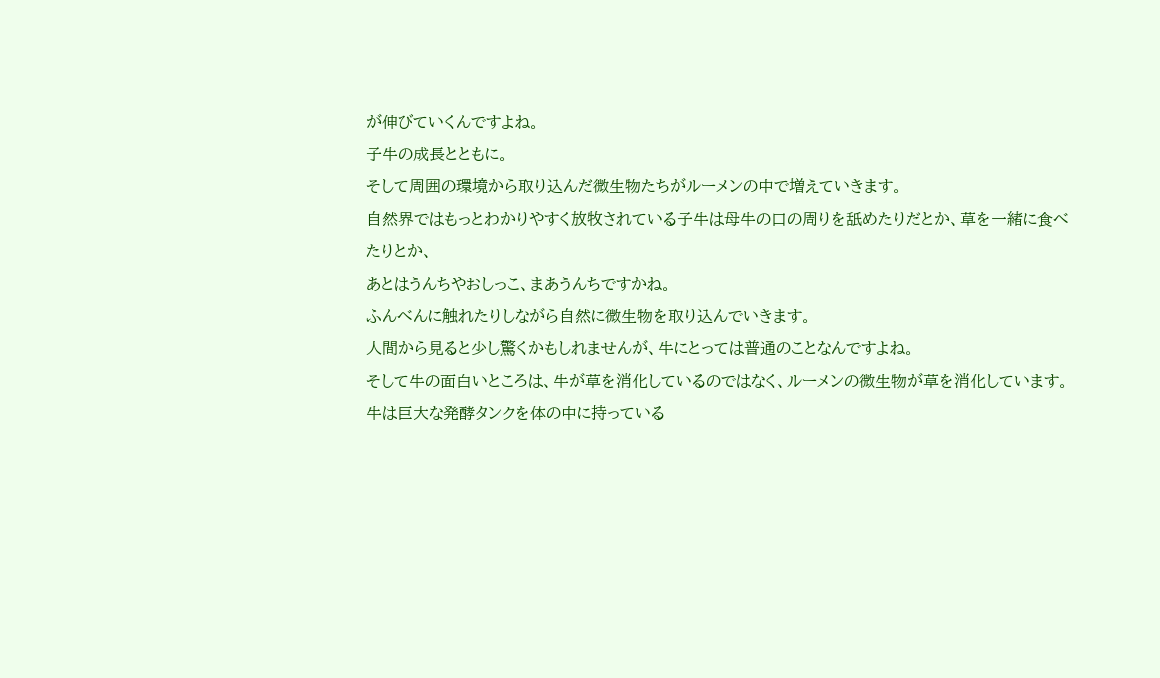が伸びていくんですよね。
子牛の成長とともに。
そして周囲の環境から取り込んだ微生物たちがルーメンの中で増えていきます。
自然界ではもっとわかりやすく放牧されている子牛は母牛の口の周りを舐めたりだとか、草を一緒に食べたりとか、
あとはうんちやおしっこ、まあうんちですかね。
ふんべんに触れたりしながら自然に微生物を取り込んでいきます。
人間から見ると少し驚くかもしれませんが、牛にとっては普通のことなんですよね。
そして牛の面白いところは、牛が草を消化しているのではなく、ルーメンの微生物が草を消化しています。
牛は巨大な発酵タンクを体の中に持っている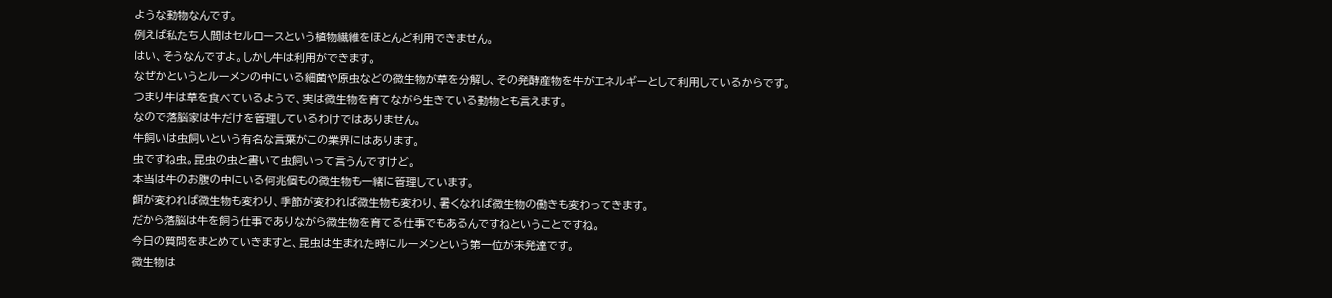ような動物なんです。
例えば私たち人間はセルロースという植物繊維をほとんど利用できません。
はい、そうなんですよ。しかし牛は利用ができます。
なぜかというとルーメンの中にいる細菌や原虫などの微生物が草を分解し、その発酵産物を牛がエネルギーとして利用しているからです。
つまり牛は草を食べているようで、実は微生物を育てながら生きている動物とも言えます。
なので落脳家は牛だけを管理しているわけではありません。
牛飼いは虫飼いという有名な言葉がこの業界にはあります。
虫ですね虫。昆虫の虫と書いて虫飼いって言うんですけど。
本当は牛のお腹の中にいる何兆個もの微生物も一緒に管理しています。
餌が変われば微生物も変わり、季節が変われば微生物も変わり、暑くなれば微生物の働きも変わってきます。
だから落脳は牛を飼う仕事でありながら微生物を育てる仕事でもあるんですねということですね。
今日の質問をまとめていきますと、昆虫は生まれた時にルーメンという第一位が未発達です。
微生物は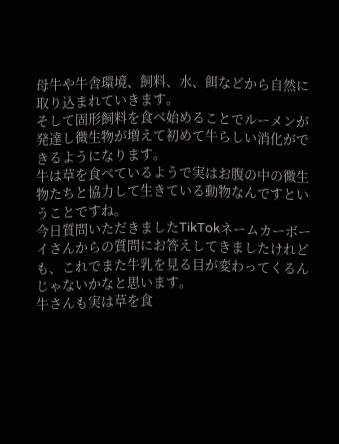母牛や牛舎環境、飼料、水、餌などから自然に取り込まれていきます。
そして固形飼料を食べ始めることでルーメンが発達し微生物が増えて初めて牛らしい消化ができるようになります。
牛は草を食べているようで実はお腹の中の微生物たちと協力して生きている動物なんですということですね。
今日質問いただきましたTikTokネームカーボーイさんからの質問にお答えしてきましたけれども、これでまた牛乳を見る目が変わってくるんじゃないかなと思います。
牛さんも実は草を食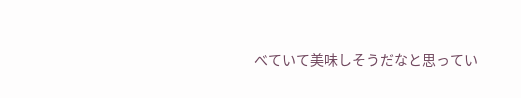べていて美味しそうだなと思ってい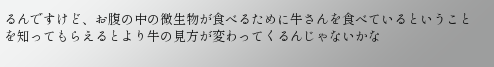るんですけど、お腹の中の微生物が食べるために牛さんを食べているということを知ってもらえるとより牛の見方が変わってくるんじゃないかな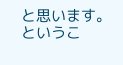と思います。
というこ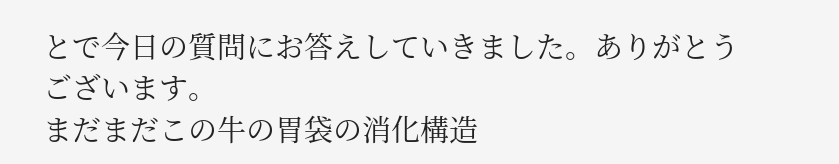とで今日の質問にお答えしていきました。ありがとうございます。
まだまだこの牛の胃袋の消化構造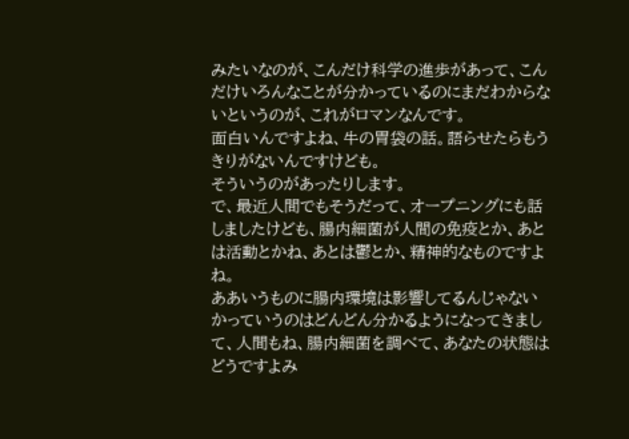みたいなのが、こんだけ科学の進歩があって、こんだけいろんなことが分かっているのにまだわからないというのが、これがロマンなんです。
面白いんですよね、牛の胃袋の話。語らせたらもうきりがないんですけども。
そういうのがあったりします。
で、最近人間でもそうだって、オープニングにも話しましたけども、腸内細菌が人間の免疫とか、あとは活動とかね、あとは鬱とか、精神的なものですよね。
ああいうものに腸内環境は影響してるんじゃないかっていうのはどんどん分かるようになってきまして、人間もね、腸内細菌を調べて、あなたの状態はどうですよみ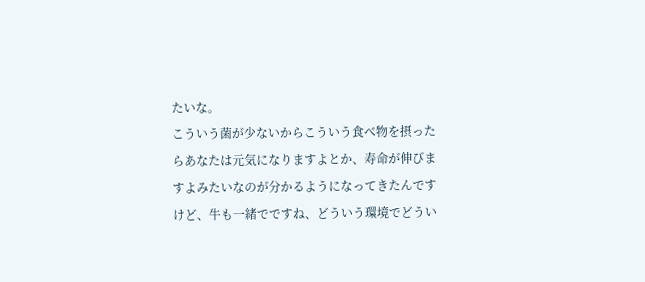たいな。
こういう菌が少ないからこういう食べ物を摂ったらあなたは元気になりますよとか、寿命が伸びますよみたいなのが分かるようになってきたんですけど、牛も一緒でですね、どういう環境でどうい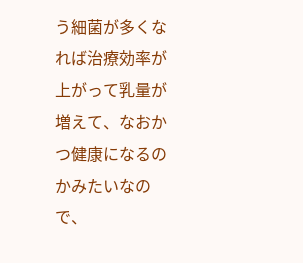う細菌が多くなれば治療効率が上がって乳量が増えて、なおかつ健康になるのかみたいなので、